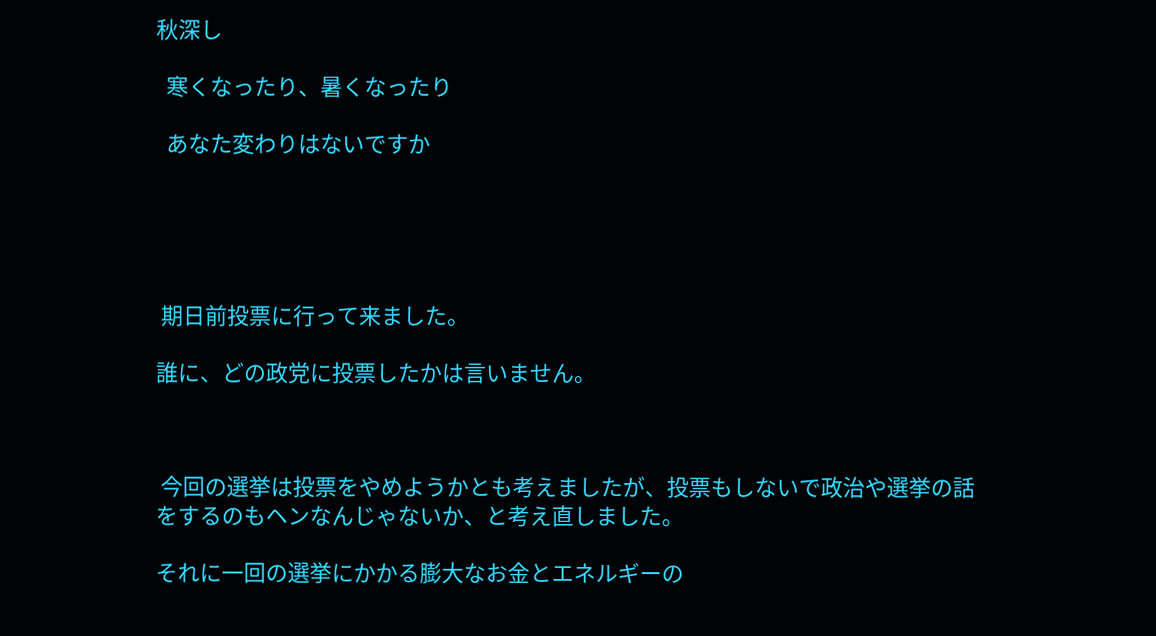秋深し

  寒くなったり、暑くなったり

  あなた変わりはないですか





 期日前投票に行って来ました。

誰に、どの政党に投票したかは言いません。



 今回の選挙は投票をやめようかとも考えましたが、投票もしないで政治や選挙の話をするのもヘンなんじゃないか、と考え直しました。

それに一回の選挙にかかる膨大なお金とエネルギーの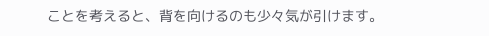ことを考えると、背を向けるのも少々気が引けます。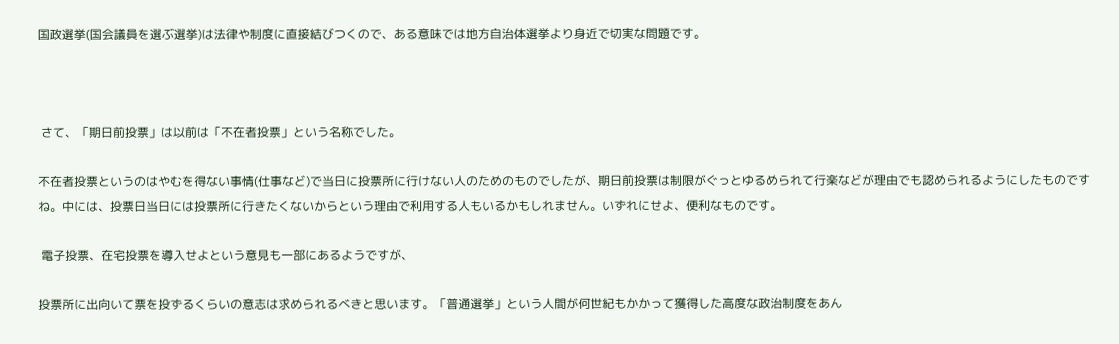国政選挙(国会議員を選ぶ選挙)は法律や制度に直接結びつくので、ある意味では地方自治体選挙より身近で切実な問題です。



 さて、「期日前投票」は以前は「不在者投票」という名称でした。

不在者投票というのはやむを得ない事情(仕事など)で当日に投票所に行けない人のためのものでしたが、期日前投票は制限がぐっとゆるめられて行楽などが理由でも認められるようにしたものですね。中には、投票日当日には投票所に行きたくないからという理由で利用する人もいるかもしれません。いずれにせよ、便利なものです。

 電子投票、在宅投票を導入せよという意見も一部にあるようですが、

投票所に出向いて票を投ずるくらいの意志は求められるべきと思います。「普通選挙」という人間が何世紀もかかって獲得した高度な政治制度をあん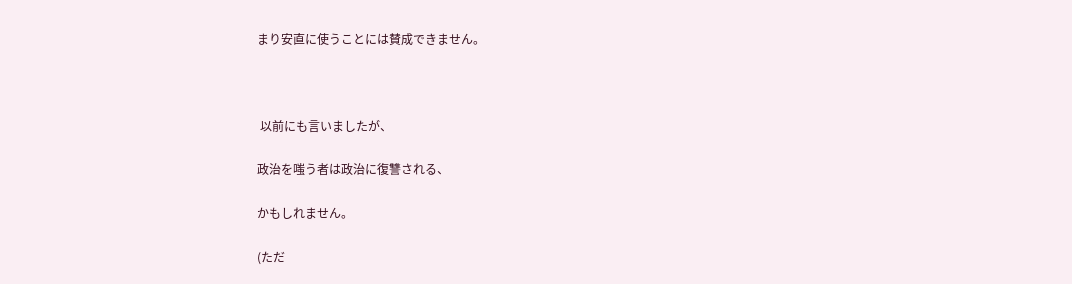まり安直に使うことには賛成できません。



 以前にも言いましたが、

政治を嗤う者は政治に復讐される、

かもしれません。

(ただ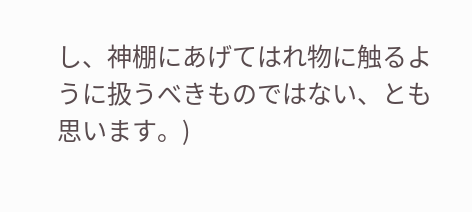し、神棚にあげてはれ物に触るように扱うべきものではない、とも思います。)